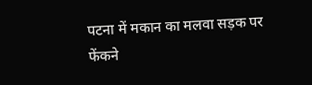पटना में मकान का मलवा सड़क पर फेंकने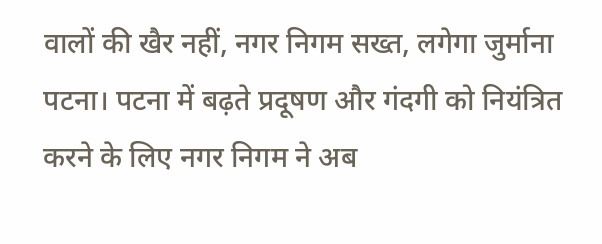वालों की खैर नहीं, नगर निगम सख्त, लगेगा जुर्माना
पटना। पटना में बढ़ते प्रदूषण और गंदगी को नियंत्रित करने के लिए नगर निगम ने अब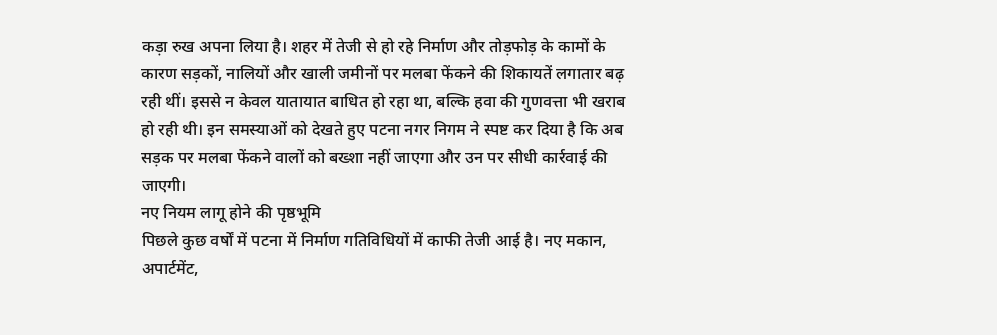कड़ा रुख अपना लिया है। शहर में तेजी से हो रहे निर्माण और तोड़फोड़ के कामों के कारण सड़कों, नालियों और खाली जमीनों पर मलबा फेंकने की शिकायतें लगातार बढ़ रही थीं। इससे न केवल यातायात बाधित हो रहा था, बल्कि हवा की गुणवत्ता भी खराब हो रही थी। इन समस्याओं को देखते हुए पटना नगर निगम ने स्पष्ट कर दिया है कि अब सड़क पर मलबा फेंकने वालों को बख्शा नहीं जाएगा और उन पर सीधी कार्रवाई की जाएगी।
नए नियम लागू होने की पृष्ठभूमि
पिछले कुछ वर्षों में पटना में निर्माण गतिविधियों में काफी तेजी आई है। नए मकान, अपार्टमेंट,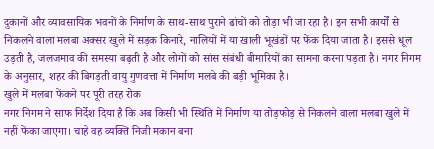दुकानों और व्यावसायिक भवनों के निर्माण के साथ-साथ पुराने ढांचों को तोड़ा भी जा रहा है। इन सभी कार्यों से निकलने वाला मलबा अक्सर खुले में सड़क किनारे, नालियों में या खाली भूखंडों पर फेंक दिया जाता है। इससे धूल उड़ती है, जलजमाव की समस्या बढ़ती है और लोगों को सांस संबंधी बीमारियों का सामना करना पड़ता है। नगर निगम के अनुसार, शहर की बिगड़ती वायु गुणवत्ता में निर्माण मलबे की बड़ी भूमिका है।
खुले में मलबा फेंकने पर पूरी तरह रोक
नगर निगम ने साफ निर्देश दिया है कि अब किसी भी स्थिति में निर्माण या तोड़फोड़ से निकलने वाला मलबा खुले में नहीं फेंका जाएगा। चाहे वह व्यक्ति निजी मकान बना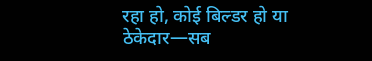रहा हो, कोई बिल्डर हो या ठेकेदार—सब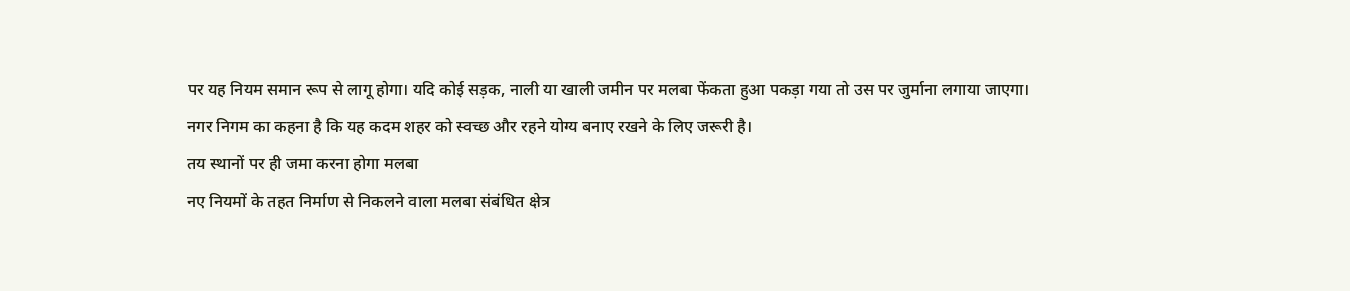पर यह नियम समान रूप से लागू होगा। यदि कोई सड़क, नाली या खाली जमीन पर मलबा फेंकता हुआ पकड़ा गया तो उस पर जुर्माना लगाया जाएगा। नगर निगम का कहना है कि यह कदम शहर को स्वच्छ और रहने योग्य बनाए रखने के लिए जरूरी है।
तय स्थानों पर ही जमा करना होगा मलबा
नए नियमों के तहत निर्माण से निकलने वाला मलबा संबंधित क्षेत्र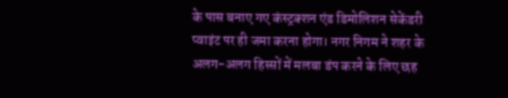के पास बनाए गए कंस्ट्रक्शन एंड डिमोलिशन सेकेंडरी प्वाइंट पर ही जमा करना होगा। नगर निगम ने शहर के अलग-अलग हिस्सों में मलबा डंप करने के लिए छह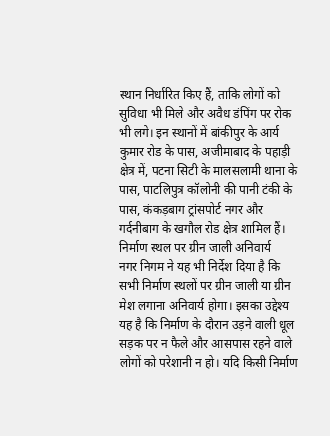स्थान निर्धारित किए हैं, ताकि लोगों को सुविधा भी मिले और अवैध डंपिंग पर रोक भी लगे। इन स्थानों में बांकीपुर के आर्य कुमार रोड के पास, अजीमाबाद के पहाड़ी क्षेत्र में, पटना सिटी के मालसलामी थाना के पास, पाटलिपुत्र कॉलोनी की पानी टंकी के पास, कंकड़बाग ट्रांसपोर्ट नगर और गर्दनीबाग के खगौल रोड क्षेत्र शामिल हैं।
निर्माण स्थल पर ग्रीन जाली अनिवार्य
नगर निगम ने यह भी निर्देश दिया है कि सभी निर्माण स्थलों पर ग्रीन जाली या ग्रीन मेश लगाना अनिवार्य होगा। इसका उद्देश्य यह है कि निर्माण के दौरान उड़ने वाली धूल सड़क पर न फैले और आसपास रहने वाले लोगों को परेशानी न हो। यदि किसी निर्माण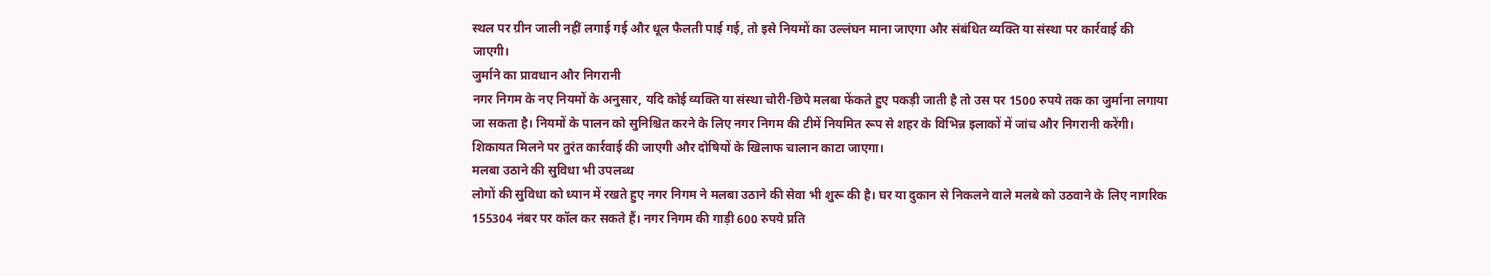स्थल पर ग्रीन जाली नहीं लगाई गई और धूल फैलती पाई गई, तो इसे नियमों का उल्लंघन माना जाएगा और संबंधित व्यक्ति या संस्था पर कार्रवाई की जाएगी।
जुर्माने का प्रावधान और निगरानी
नगर निगम के नए नियमों के अनुसार, यदि कोई व्यक्ति या संस्था चोरी-छिपे मलबा फेंकते हुए पकड़ी जाती है तो उस पर 1500 रुपये तक का जुर्माना लगाया जा सकता है। नियमों के पालन को सुनिश्चित करने के लिए नगर निगम की टीमें नियमित रूप से शहर के विभिन्न इलाकों में जांच और निगरानी करेंगी। शिकायत मिलने पर तुरंत कार्रवाई की जाएगी और दोषियों के खिलाफ चालान काटा जाएगा।
मलबा उठाने की सुविधा भी उपलब्ध
लोगों की सुविधा को ध्यान में रखते हुए नगर निगम ने मलबा उठाने की सेवा भी शुरू की है। घर या दुकान से निकलने वाले मलबे को उठवाने के लिए नागरिक 155304 नंबर पर कॉल कर सकते हैं। नगर निगम की गाड़ी 600 रुपये प्रति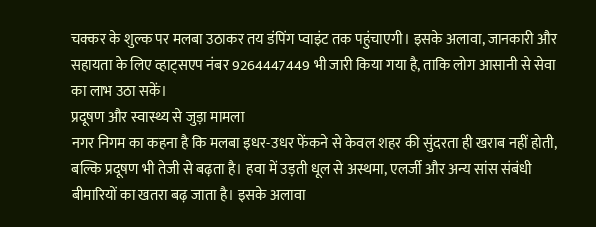चक्कर के शुल्क पर मलबा उठाकर तय डंपिंग प्वाइंट तक पहुंचाएगी। इसके अलावा, जानकारी और सहायता के लिए व्हाट्सएप नंबर 9264447449 भी जारी किया गया है, ताकि लोग आसानी से सेवा का लाभ उठा सकें।
प्रदूषण और स्वास्थ्य से जुड़ा मामला
नगर निगम का कहना है कि मलबा इधर-उधर फेंकने से केवल शहर की सुंदरता ही खराब नहीं होती, बल्कि प्रदूषण भी तेजी से बढ़ता है। हवा में उड़ती धूल से अस्थमा, एलर्जी और अन्य सांस संबंधी बीमारियों का खतरा बढ़ जाता है। इसके अलावा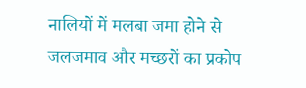नालियों में मलबा जमा होने से जलजमाव और मच्छरों का प्रकोप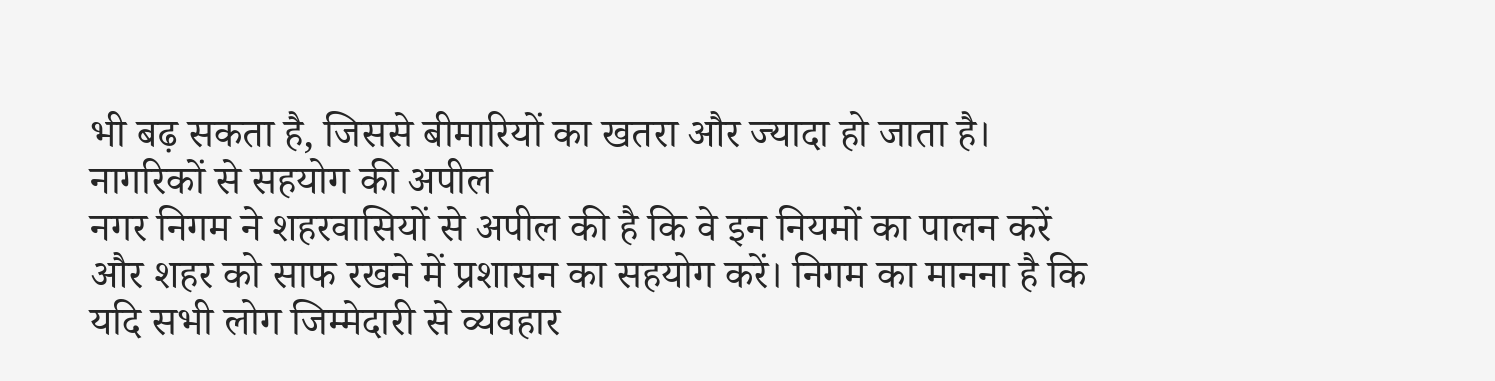भी बढ़ सकता है, जिससे बीमारियों का खतरा और ज्यादा हो जाता है।
नागरिकों से सहयोग की अपील
नगर निगम ने शहरवासियों से अपील की है कि वे इन नियमों का पालन करें और शहर को साफ रखने में प्रशासन का सहयोग करें। निगम का मानना है कि यदि सभी लोग जिम्मेदारी से व्यवहार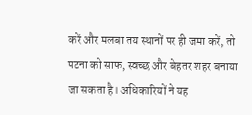करें और मलबा तय स्थानों पर ही जमा करें, तो पटना को साफ, स्वच्छ और बेहतर शहर बनाया जा सकता है। अधिकारियों ने यह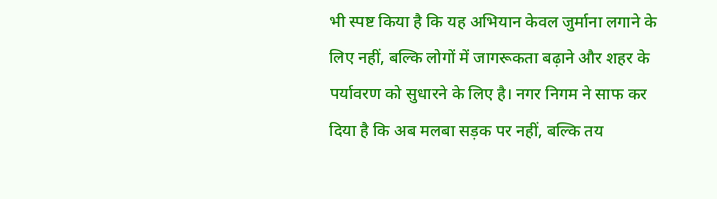भी स्पष्ट किया है कि यह अभियान केवल जुर्माना लगाने के लिए नहीं, बल्कि लोगों में जागरूकता बढ़ाने और शहर के पर्यावरण को सुधारने के लिए है। नगर निगम ने साफ कर दिया है कि अब मलबा सड़क पर नहीं, बल्कि तय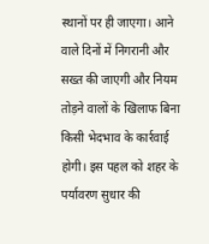स्थानों पर ही जाएगा। आने वाले दिनों में निगरानी और सख्त की जाएगी और नियम तोड़ने वालों के खिलाफ बिना किसी भेदभाव के कार्रवाई होगी। इस पहल को शहर के पर्यावरण सुधार की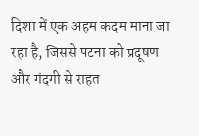दिशा में एक अहम कदम माना जा रहा है, जिससे पटना को प्रदूषण और गंदगी से राहत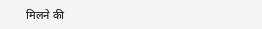मिलने की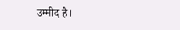उम्मीद है।